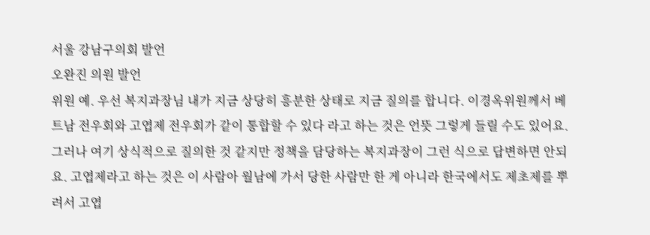서울 강남구의회 발언
오완진 의원 발언
위원 예. 우선 복지과장님 내가 지금 상당히 흥분한 상태로 지금 질의를 합니다. 이경옥위원께서 베트남 전우회와 고엽제 전우회가 같이 통합할 수 있다 라고 하는 것은 언뜻 그렇게 들릴 수도 있어요.
그러나 여기 상식적으로 질의한 것 같지만 정책을 담당하는 복지과장이 그런 식으로 답변하면 안되요. 고엽제라고 하는 것은 이 사람아 월남에 가서 당한 사람만 한 게 아니라 한국에서도 제초제를 뿌려서 고엽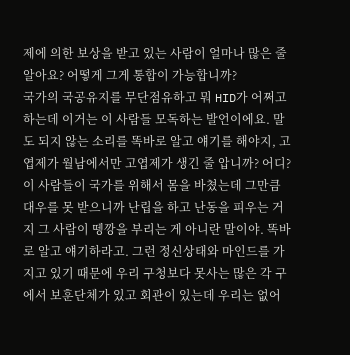제에 의한 보상을 받고 있는 사람이 얼마나 많은 줄 알아요? 어떻게 그게 통합이 가능합니까?
국가의 국공유지를 무단점유하고 뭐 HID가 어쩌고 하는데 이거는 이 사람들 모독하는 발언이에요. 말도 되지 않는 소리를 똑바로 알고 얘기를 해야지, 고엽제가 월남에서만 고엽제가 생긴 줄 압니까? 어디?
이 사람들이 국가를 위해서 몸을 바쳤는데 그만큼 대우를 못 받으니까 난립을 하고 난동을 피우는 거지 그 사람이 뗑깡을 부리는 게 아니란 말이야. 똑바로 알고 얘기하라고. 그런 정신상태와 마인드를 가지고 있기 때문에 우리 구청보다 못사는 많은 각 구에서 보훈단체가 있고 회관이 있는데 우리는 없어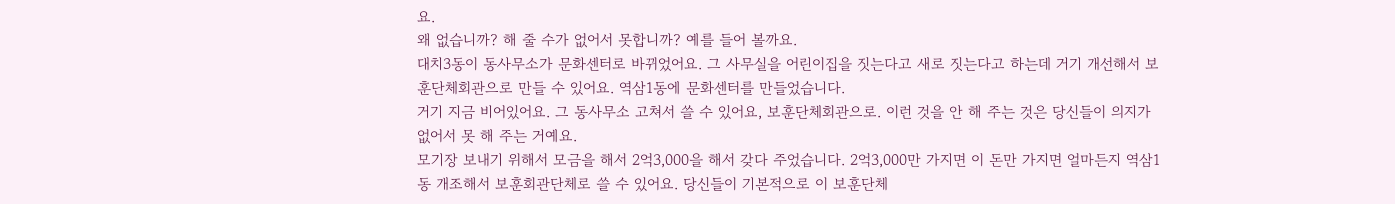요.
왜 없습니까? 해 줄 수가 없어서 못합니까? 예를 들어 볼까요.
대치3동이 동사무소가 문화센터로 바뀌었어요. 그 사무실을 어린이집을 짓는다고 새로 짓는다고 하는데 거기 개선해서 보훈단체회관으로 만들 수 있어요. 역삼1동에 문화센터를 만들었습니다.
거기 지금 비어있어요. 그 동사무소 고쳐서 쓸 수 있어요, 보훈단체회관으로. 이런 것을 안 해 주는 것은 당신들이 의지가 없어서 못 해 주는 거예요.
모기장 보내기 위해서 모금을 해서 2억3,000을 해서 갖다 주었습니다. 2억3,000만 가지면 이 돈만 가지면 얼마든지 역삼1동 개조해서 보훈회관단체로 쓸 수 있어요. 당신들이 기본적으로 이 보훈단체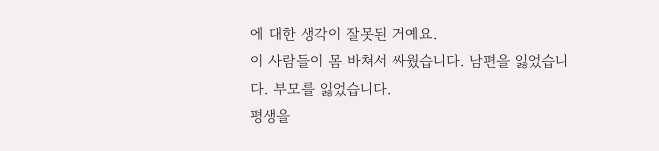에 대한 생각이 잘못된 거예요.
이 사람들이 몸 바쳐서 싸웠습니다. 남편을 잃었습니다. 부모를 잃었습니다.
평생을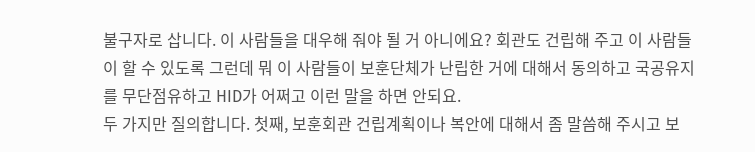불구자로 삽니다. 이 사람들을 대우해 줘야 될 거 아니에요? 회관도 건립해 주고 이 사람들이 할 수 있도록 그런데 뭐 이 사람들이 보훈단체가 난립한 거에 대해서 동의하고 국공유지를 무단점유하고 HID가 어쩌고 이런 말을 하면 안되요.
두 가지만 질의합니다. 첫째, 보훈회관 건립계획이나 복안에 대해서 좀 말씀해 주시고 보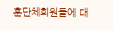훈단체회원들에 대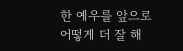한 예우를 앞으로 어떻게 더 잘 해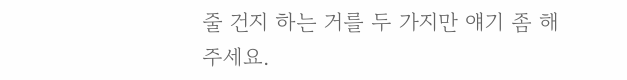줄 건지 하는 거를 두 가지만 얘기 좀 해 주세요.